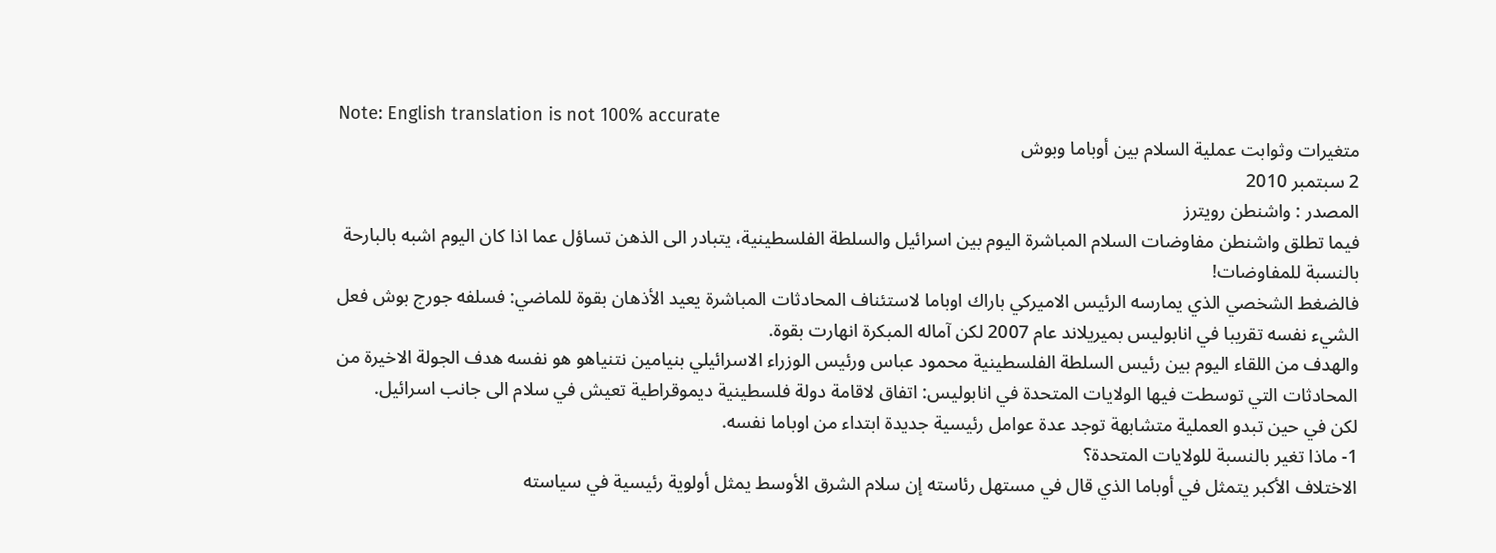Note: English translation is not 100% accurate
متغيرات وثوابت عملية السلام بين أوباما وبوش
2 سبتمبر 2010
المصدر : واشنطن رويترز
فيما تطلق واشنطن مفاوضات السلام المباشرة اليوم بين اسرائيل والسلطة الفلسطينية، يتبادر الى الذهن تساؤل عما اذا كان اليوم اشبه بالبارحة بالنسبة للمفاوضات!
فالضغط الشخصي الذي يمارسه الرئيس الاميركي باراك اوباما لاستئناف المحادثات المباشرة يعيد الأذهان بقوة للماضي: فسلفه جورج بوش فعل الشيء نفسه تقريبا في انابوليس بميريلاند عام 2007 لكن آماله المبكرة انهارت بقوة.
والهدف من اللقاء اليوم بين رئيس السلطة الفلسطينية محمود عباس ورئيس الوزراء الاسرائيلي بنيامين نتنياهو هو نفسه هدف الجولة الاخيرة من المحادثات التي توسطت فيها الولايات المتحدة في انابوليس: اتفاق لاقامة دولة فلسطينية ديموقراطية تعيش في سلام الى جانب اسرائيل.
لكن في حين تبدو العملية متشابهة توجد عدة عوامل رئيسية جديدة ابتداء من اوباما نفسه.
1- ماذا تغير بالنسبة للولايات المتحدة؟
الاختلاف الأكبر يتمثل في أوباما الذي قال في مستهل رئاسته إن سلام الشرق الأوسط يمثل أولوية رئيسية في سياسته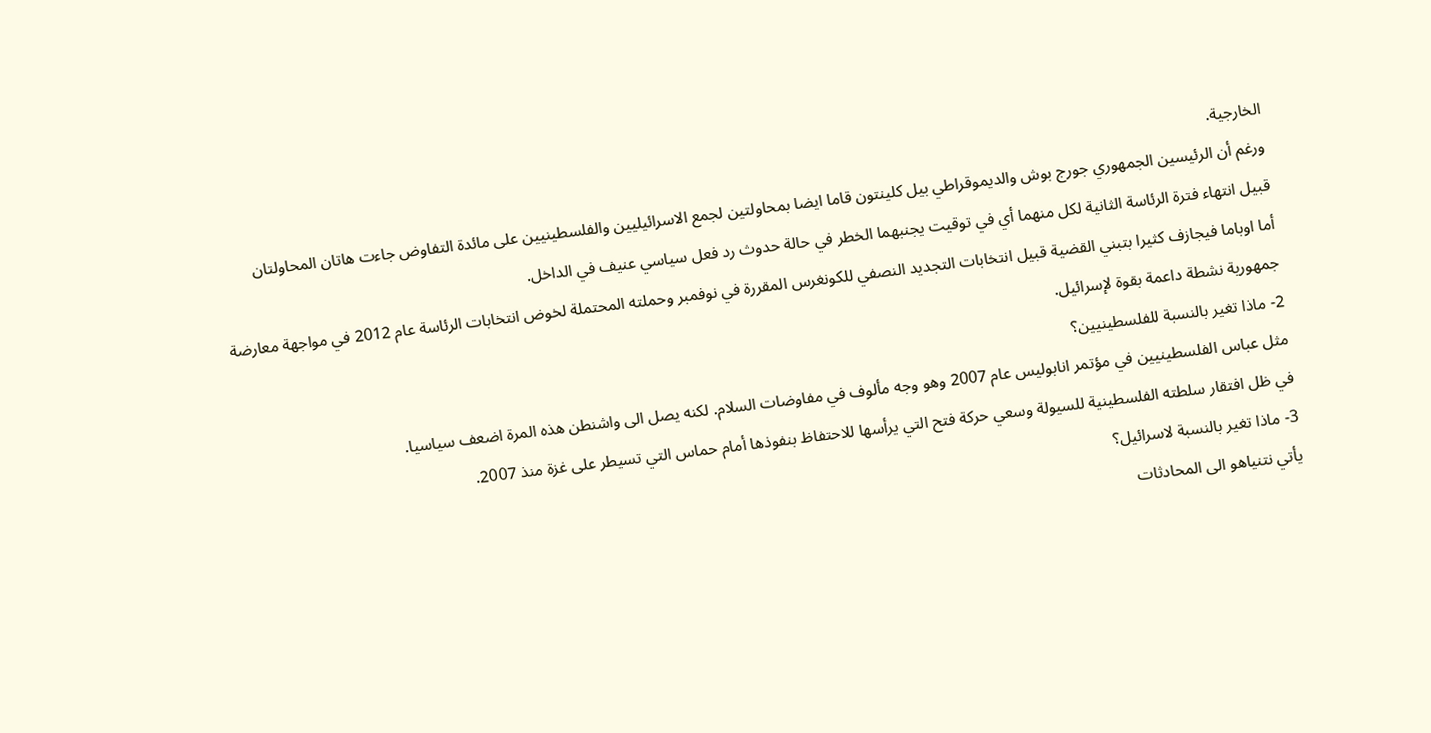الخارجية.
ورغم أن الرئيسين الجمهوري جورج بوش والديموقراطي بيل كلينتون قاما ايضا بمحاولتين لجمع الاسرائيليين والفلسطينيين على مائدة التفاوض جاءت هاتان المحاولتان قبيل انتهاء فترة الرئاسة الثانية لكل منهما أي في توقيت يجنبهما الخطر في حالة حدوث رد فعل سياسي عنيف في الداخل.
أما اوباما فيجازف كثيرا بتبني القضية قبيل انتخابات التجديد النصفي للكونغرس المقررة في نوفمبر وحملته المحتملة لخوض انتخابات الرئاسة عام 2012 في مواجهة معارضة جمهورية نشطة داعمة بقوة لإسرائيل.
2- ماذا تغير بالنسبة للفلسطينيين؟
مثل عباس الفلسطينيين في مؤتمر انابوليس عام 2007 وهو وجه مألوف في مفاوضات السلام. لكنه يصل الى واشنطن هذه المرة اضعف سياسيا.
في ظل افتقار سلطته الفلسطينية للسيولة وسعي حركة فتح التي يرأسها للاحتفاظ بنفوذها أمام حماس التي تسيطر على غزة منذ 2007.
3- ماذا تغير بالنسبة لاسرائيل؟
يأتي نتنياهو الى المحادثات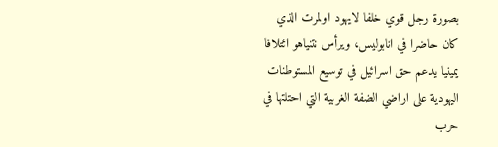بصورة رجل قوي خلفا لايهود اولمرت الذي كان حاضرا في انابوليس، ويرأس نتنياهو ائتلافا يمينيا يدعم حق اسرائيل في توسيع المستوطنات اليهودية على اراضي الضفة الغربية التي احتلتها في حرب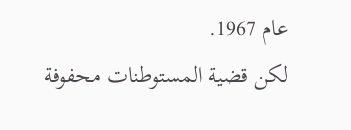عام 1967.
لكن قضية المستوطنات محفوفة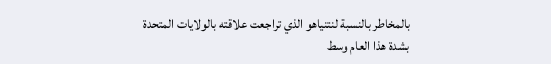بالمخاطر بالنسبة لنتنياهو الذي تراجعت علاقته بالولايات المتحدة بشدة هذا العام وسط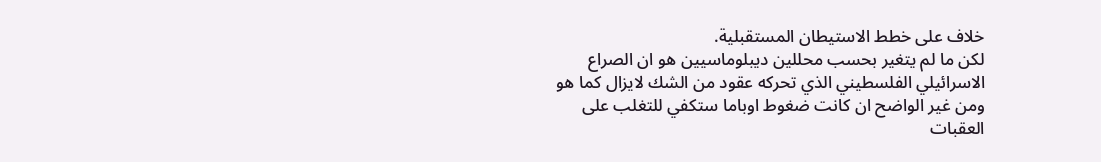خلاف على خطط الاستيطان المستقبلية.
لكن ما لم يتغير بحسب محللين ديبلوماسيين هو ان الصراع الاسرائيلي الفلسطيني الذي تحركه عقود من الشك لايزال كما هو ومن غير الواضح ان كانت ضغوط اوباما ستكفي للتغلب على العقبات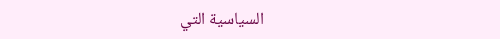السياسية التي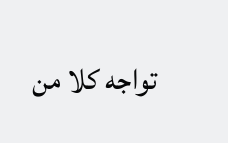تواجه كلا من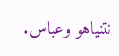نتنياهو وعباس.